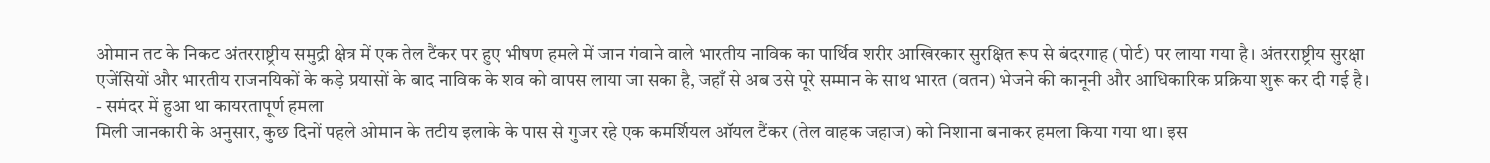ओमान तट के निकट अंतरराष्ट्रीय समुद्री क्षेत्र में एक तेल टैंकर पर हुए भीषण हमले में जान गंवाने वाले भारतीय नाविक का पार्थिव शरीर आखिरकार सुरक्षित रूप से बंदरगाह (पोर्ट) पर लाया गया है। अंतरराष्ट्रीय सुरक्षा एजेंसियों और भारतीय राजनयिकों के कड़े प्रयासों के बाद नाविक के शव को वापस लाया जा सका है, जहाँ से अब उसे पूरे सम्मान के साथ भारत (वतन) भेजने की कानूनी और आधिकारिक प्रक्रिया शुरू कर दी गई है।
- समंदर में हुआ था कायरतापूर्ण हमला
मिली जानकारी के अनुसार, कुछ दिनों पहले ओमान के तटीय इलाके के पास से गुजर रहे एक कमर्शियल ऑयल टैंकर (तेल वाहक जहाज) को निशाना बनाकर हमला किया गया था। इस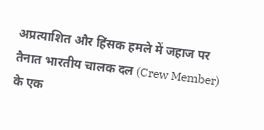अप्रत्याशित और हिंसक हमले में जहाज पर तैनात भारतीय चालक दल (Crew Member) के एक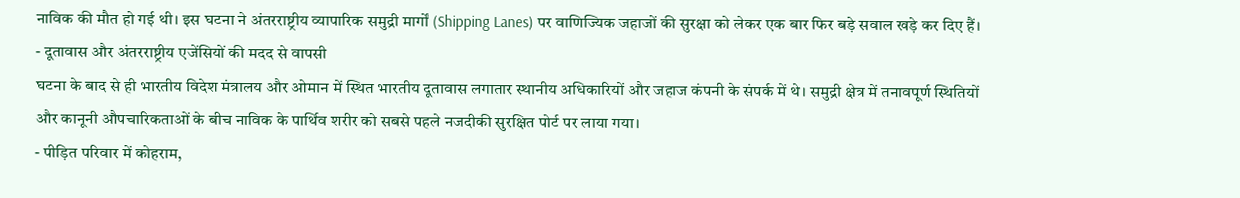नाविक की मौत हो गई थी। इस घटना ने अंतरराष्ट्रीय व्यापारिक समुद्री मार्गों (Shipping Lanes) पर वाणिज्यिक जहाजों की सुरक्षा को लेकर एक बार फिर बड़े सवाल खड़े कर दिए हैं।
- दूतावास और अंतरराष्ट्रीय एजेंसियों की मदद से वापसी
घटना के बाद से ही भारतीय विदेश मंत्रालय और ओमान में स्थित भारतीय दूतावास लगातार स्थानीय अधिकारियों और जहाज कंपनी के संपर्क में थे। समुद्री क्षेत्र में तनावपूर्ण स्थितियों और कानूनी औपचारिकताओं के बीच नाविक के पार्थिव शरीर को सबसे पहले नजदीकी सुरक्षित पोर्ट पर लाया गया।
- पीड़ित परिवार में कोहराम,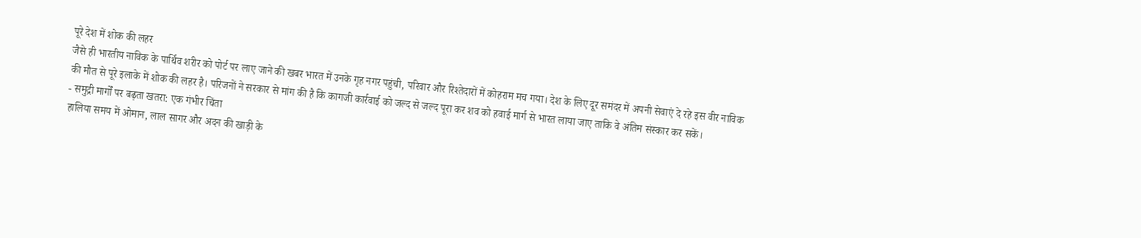पूरे देश में शोक की लहर
जैसे ही भारतीय नाविक के पार्थिव शरीर को पोर्ट पर लाए जाने की खबर भारत में उनके गृह नगर पहुंची, परिवार और रिश्तेदारों में कोहराम मच गया। देश के लिए दूर समंदर में अपनी सेवाएं दे रहे इस वीर नाविक की मौत से पूरे इलाके में शोक की लहर है। परिजनों ने सरकार से मांग की है कि कागजी कार्रवाई को जल्द से जल्द पूरा कर शव को हवाई मार्ग से भारत लाया जाए ताकि वे अंतिम संस्कार कर सकें।
- समुद्री मार्गों पर बढ़ता खतरा: एक गंभीर चिंता
हालिया समय में ओमान, लाल सागर और अदन की खाड़ी के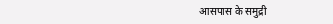आसपास के समुद्री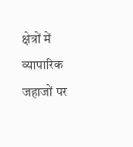क्षेत्रों में व्यापारिक जहाजों पर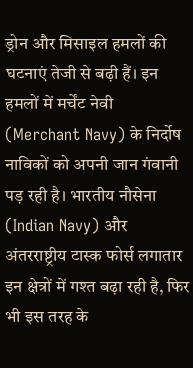ड्रोन और मिसाइल हमलों की घटनाएं तेजी से बढ़ी हैं। इन हमलों में मर्चेंट नेवी (Merchant Navy) के निर्दोष नाविकों को अपनी जान गंवानी पड़ रही है। भारतीय नौसेना (Indian Navy) और अंतरराष्ट्रीय टास्क फोर्स लगातार इन क्षेत्रों में गश्त बढ़ा रही है, फिर भी इस तरह के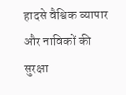हादसे वैश्विक व्यापार और नाविकों की सुरक्षा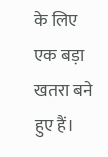के लिए एक बड़ा खतरा बने हुए हैं।